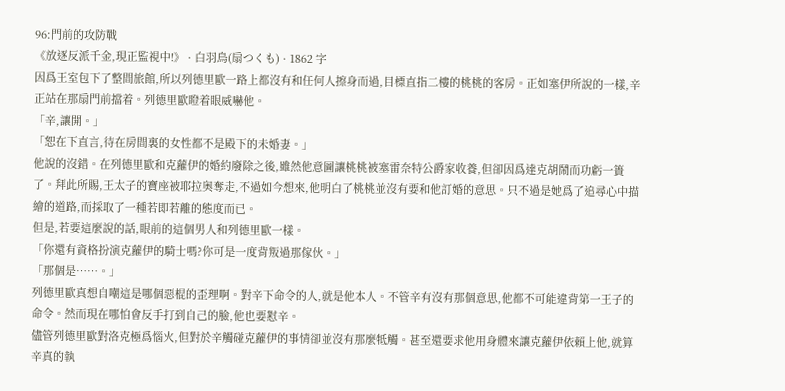96:門前的攻防戰
《放逐反派千金,現正監視中!》 · 白羽鳥(扇つくも) · 1862 字
因爲王室包下了整間旅館,所以列德里歐一路上都沒有和任何人擦身而過,目標直指二樓的桃桃的客房。正如塞伊所說的一樣,辛正站在那扇門前擋着。列德里歐瞪着眼威嚇他。
「辛,讓開。」
「恕在下直言,待在房間裏的女性都不是殿下的未婚妻。」
他說的沒錯。在列德里歐和克蘿伊的婚約廢除之後,雖然他意圖讓桃桃被塞雷奈特公爵家收養,但卻因爲達克胡鬧而功虧一簣了。拜此所賜,王太子的寶座被耶拉奧奪走,不過如今想來,他明白了桃桃並沒有要和他訂婚的意思。只不過是她爲了追尋心中描繪的道路,而採取了一種若即若離的態度而已。
但是,若要這麼說的話,眼前的這個男人和列德里歐一樣。
「你還有資格扮演克蘿伊的騎士嗎?你可是一度背叛過那傢伙。」
「那個是……。」
列德里歐真想自嘲這是哪個惡棍的歪理啊。對辛下命令的人,就是他本人。不管辛有沒有那個意思,他都不可能違背第一王子的命令。然而現在哪怕會反手打到自己的臉,他也要懟辛。
儘管列德里歐對洛克極爲惱火,但對於辛觸碰克蘿伊的事情卻並沒有那麼牴觸。甚至還要求他用身體來讓克蘿伊依賴上他,就算辛真的執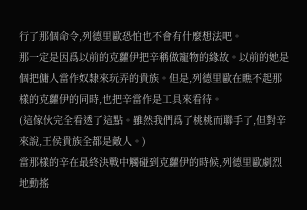行了那個命令,列德里歐恐怕也不會有什麼想法吧。
那一定是因爲以前的克蘿伊把辛稱做寵物的緣故。以前的她是個把傭人當作奴隸來玩弄的貴族。但是,列德里歐在瞧不起那樣的克蘿伊的同時,也把辛當作是工具來看待。
(這傢伙完全看透了這點。雖然我們爲了桃桃而聯手了,但對辛來說,王侯貴族全都是敵人。)
當那樣的辛在最終決戰中觸碰到克蘿伊的時候,列德里歐劇烈地動搖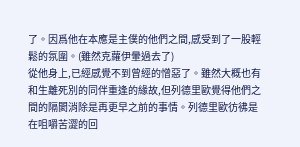了。因爲他在本應是主僕的他們之間,感受到了一股輕鬆的氛圍。(雖然克蘿伊暈過去了)
從他身上,已經感覺不到曾經的憎惡了。雖然大概也有和生離死別的同伴重逢的緣故,但列德里歐覺得他們之間的隔閡消除是再更早之前的事情。列德里歐彷彿是在咀嚼苦澀的回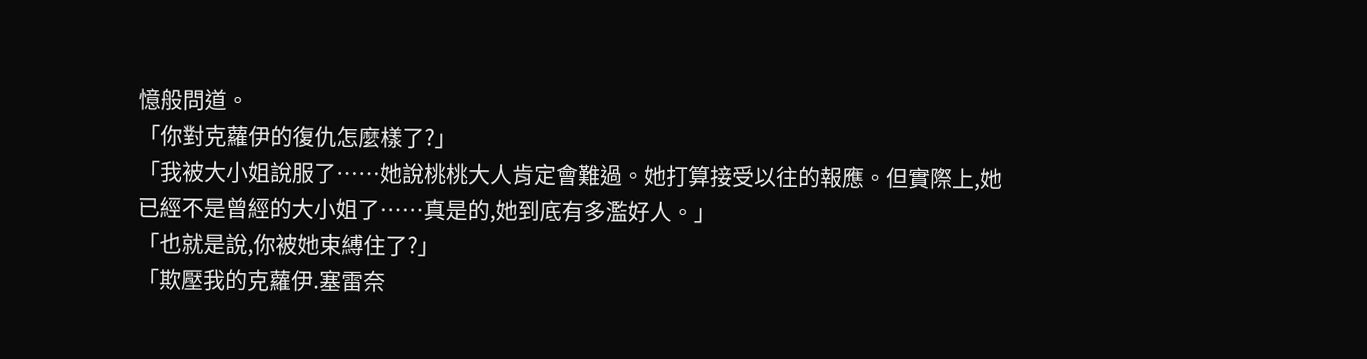憶般問道。
「你對克蘿伊的復仇怎麼樣了?」
「我被大小姐說服了……她說桃桃大人肯定會難過。她打算接受以往的報應。但實際上,她已經不是曾經的大小姐了……真是的,她到底有多濫好人。」
「也就是說,你被她束縛住了?」
「欺壓我的克蘿伊.塞雷奈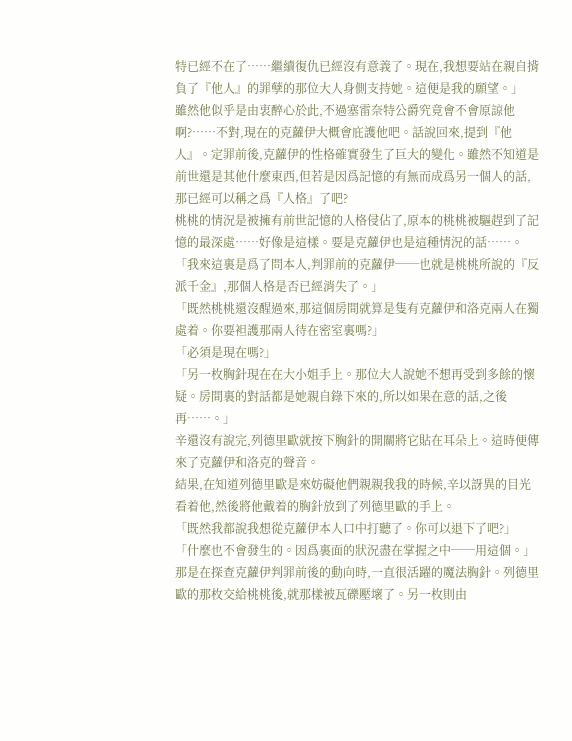特已經不在了……繼續復仇已經沒有意義了。現在,我想要站在親自揹負了『他人』的罪孽的那位大人身側支持她。這便是我的願望。」
雖然他似乎是由衷醉心於此,不過塞雷奈特公爵究竟會不會原諒他啊?……不對,現在的克蘿伊大概會庇護他吧。話說回來,提到『他人』。定罪前後,克蘿伊的性格確實發生了巨大的變化。雖然不知道是前世還是其他什麼東西,但若是因爲記憶的有無而成爲另一個人的話,那已經可以稱之爲『人格』了吧?
桃桃的情況是被擁有前世記憶的人格侵佔了,原本的桃桃被驅趕到了記憶的最深處……好像是這樣。要是克蘿伊也是這種情況的話……。
「我來這裏是爲了問本人,判罪前的克蘿伊──也就是桃桃所說的『反派千金』,那個人格是否已經消失了。」
「既然桃桃還沒醒過來,那這個房間就算是隻有克蘿伊和洛克兩人在獨處着。你要袒護那兩人待在密室裏嗎?」
「必須是現在嗎?」
「另一枚胸針現在在大小姐手上。那位大人說她不想再受到多餘的懷疑。房間裏的對話都是她親自錄下來的,所以如果在意的話,之後再……。」
辛還沒有說完,列德里歐就按下胸針的開關將它貼在耳朵上。這時便傳來了克蘿伊和洛克的聲音。
結果,在知道列德里歐是來妨礙他們親親我我的時候,辛以訝異的目光看着他,然後將他戴着的胸針放到了列德里歐的手上。
「既然我都說我想從克蘿伊本人口中打聽了。你可以退下了吧?」
「什麼也不會發生的。因爲裏面的狀況盡在掌握之中──用這個。」
那是在探查克蘿伊判罪前後的動向時,一直很活躍的魔法胸針。列德里歐的那枚交給桃桃後,就那樣被瓦礫壓壞了。另一枚則由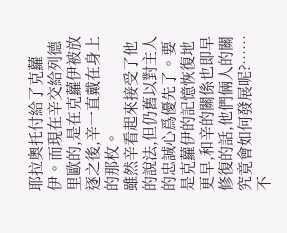耶拉奧托付給了克蘿伊。而現在辛交給列德里歐的,是在克蘿伊被放逐之後,辛一直戴在身上的那枚。
雖然辛看起來接受了他的說法,但仍舊以對主人的忠誠心爲優先了。要是克蘿伊的記憶恢復地更早,和辛的關係也即早修復的話,他們倆人的關究竟會如何發展呢?……不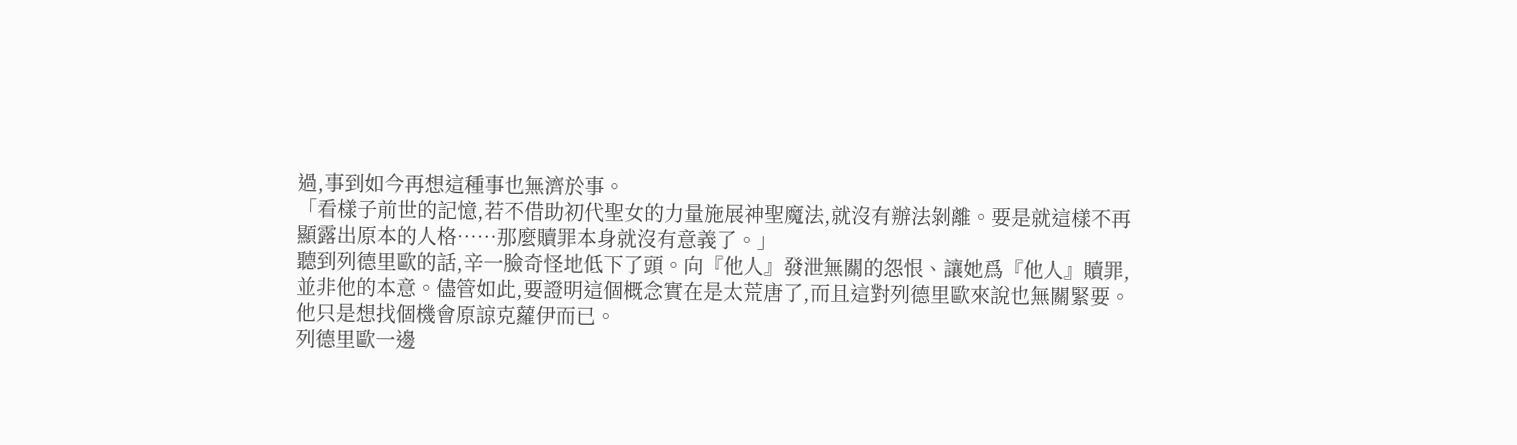過,事到如今再想這種事也無濟於事。
「看樣子前世的記憶,若不借助初代聖女的力量施展神聖魔法,就沒有辦法剝離。要是就這樣不再顯露出原本的人格……那麼贖罪本身就沒有意義了。」
聽到列德里歐的話,辛一臉奇怪地低下了頭。向『他人』發泄無關的怨恨、讓她爲『他人』贖罪,並非他的本意。儘管如此,要證明這個概念實在是太荒唐了,而且這對列德里歐來說也無關緊要。他只是想找個機會原諒克蘿伊而已。
列德里歐一邊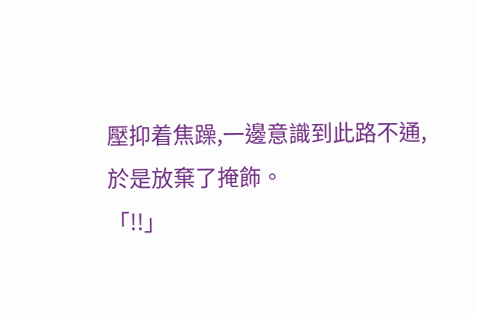壓抑着焦躁,一邊意識到此路不通,於是放棄了掩飾。
「!!」